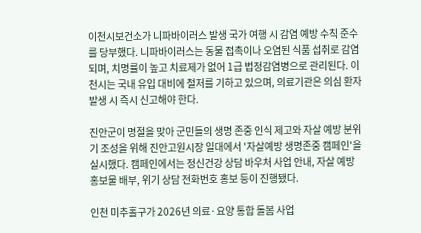이천시보건소가 니파바이러스 발생 국가 여행 시 감염 예방 수칙 준수를 당부했다. 니파바이러스는 동물 접촉이나 오염된 식품 섭취로 감염되며, 치명률이 높고 치료제가 없어 1급 법정감염병으로 관리된다. 이천시는 국내 유입 대비에 철저를 기하고 있으며, 의료기관은 의심 환자 발생 시 즉시 신고해야 한다.

진안군이 명절을 맞아 군민들의 생명 존중 인식 제고와 자살 예방 분위기 조성을 위해 진안고원시장 일대에서 '자살예방 생명존중 캠페인'을 실시했다. 캠페인에서는 정신건강 상담 바우처 사업 안내, 자살 예방 홍보물 배부, 위기 상담 전화번호 홍보 등이 진행됐다.

인천 미추홀구가 2026년 의료·요양 통합 돌봄 사업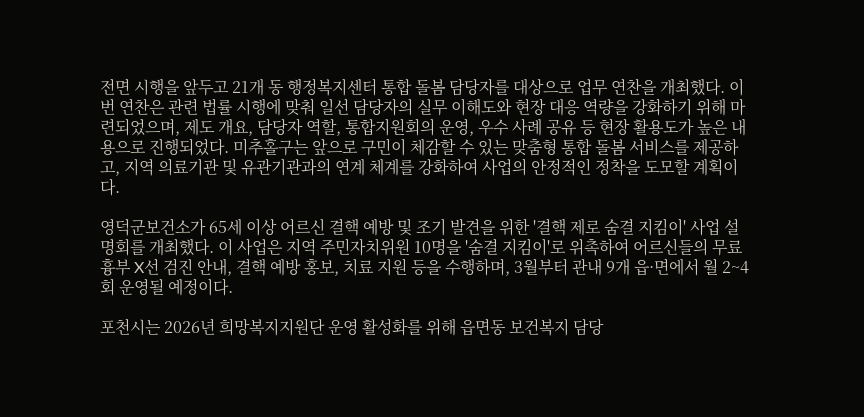전면 시행을 앞두고 21개 동 행정복지센터 통합 돌봄 담당자를 대상으로 업무 연찬을 개최했다. 이번 연찬은 관련 법률 시행에 맞춰 일선 담당자의 실무 이해도와 현장 대응 역량을 강화하기 위해 마련되었으며, 제도 개요, 담당자 역할, 통합지원회의 운영, 우수 사례 공유 등 현장 활용도가 높은 내용으로 진행되었다. 미추홀구는 앞으로 구민이 체감할 수 있는 맞춤형 통합 돌봄 서비스를 제공하고, 지역 의료기관 및 유관기관과의 연계 체계를 강화하여 사업의 안정적인 정착을 도모할 계획이다.

영덕군보건소가 65세 이상 어르신 결핵 예방 및 조기 발견을 위한 '결핵 제로 숨결 지킴이' 사업 설명회를 개최했다. 이 사업은 지역 주민자치위원 10명을 '숨결 지킴이'로 위촉하여 어르신들의 무료 흉부 X선 검진 안내, 결핵 예방 홍보, 치료 지원 등을 수행하며, 3월부터 관내 9개 읍·면에서 월 2~4회 운영될 예정이다.

포천시는 2026년 희망복지지원단 운영 활성화를 위해 읍면동 보건복지 담당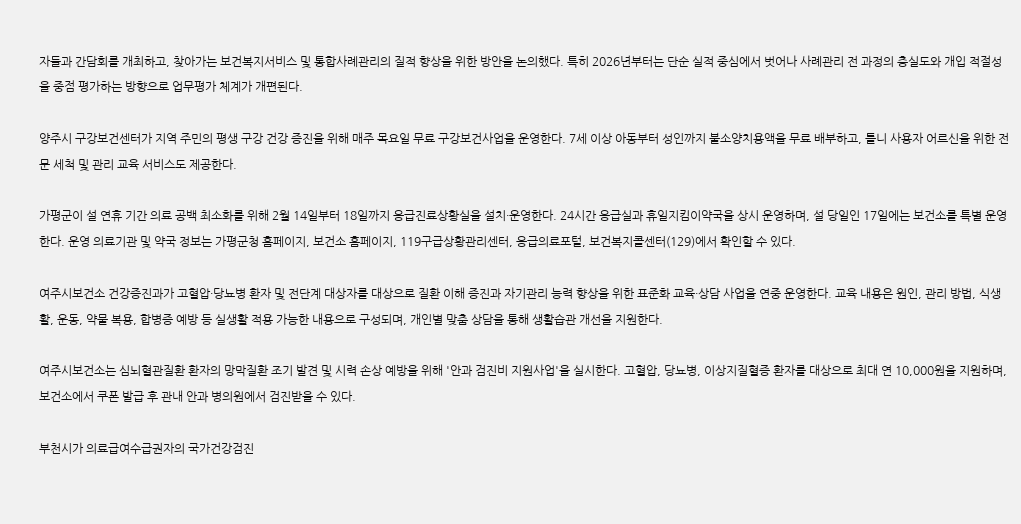자들과 간담회를 개최하고, 찾아가는 보건복지서비스 및 통합사례관리의 질적 향상을 위한 방안을 논의했다. 특히 2026년부터는 단순 실적 중심에서 벗어나 사례관리 전 과정의 충실도와 개입 적절성을 중점 평가하는 방향으로 업무평가 체계가 개편된다.

양주시 구강보건센터가 지역 주민의 평생 구강 건강 증진을 위해 매주 목요일 무료 구강보건사업을 운영한다. 7세 이상 아동부터 성인까지 불소양치용액을 무료 배부하고, 틀니 사용자 어르신을 위한 전문 세척 및 관리 교육 서비스도 제공한다.

가평군이 설 연휴 기간 의료 공백 최소화를 위해 2월 14일부터 18일까지 응급진료상황실을 설치·운영한다. 24시간 응급실과 휴일지킴이약국을 상시 운영하며, 설 당일인 17일에는 보건소를 특별 운영한다. 운영 의료기관 및 약국 정보는 가평군청 홈페이지, 보건소 홈페이지, 119구급상황관리센터, 응급의료포털, 보건복지콜센터(129)에서 확인할 수 있다.

여주시보건소 건강증진과가 고혈압·당뇨병 환자 및 전단계 대상자를 대상으로 질환 이해 증진과 자기관리 능력 향상을 위한 표준화 교육·상담 사업을 연중 운영한다. 교육 내용은 원인, 관리 방법, 식생활, 운동, 약물 복용, 합병증 예방 등 실생활 적용 가능한 내용으로 구성되며, 개인별 맞춤 상담을 통해 생활습관 개선을 지원한다.

여주시보건소는 심뇌혈관질환 환자의 망막질환 조기 발견 및 시력 손상 예방을 위해 '안과 검진비 지원사업'을 실시한다. 고혈압, 당뇨병, 이상지질혈증 환자를 대상으로 최대 연 10,000원을 지원하며, 보건소에서 쿠폰 발급 후 관내 안과 병의원에서 검진받을 수 있다.

부천시가 의료급여수급권자의 국가건강검진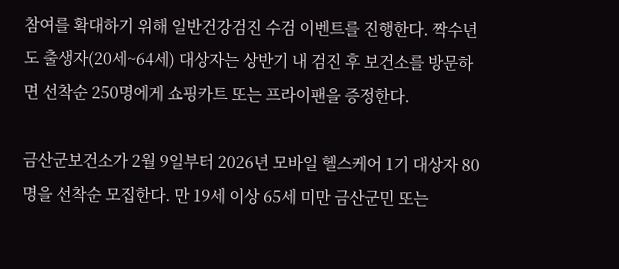참여를 확대하기 위해 일반건강검진 수검 이벤트를 진행한다. 짝수년도 출생자(20세~64세) 대상자는 상반기 내 검진 후 보건소를 방문하면 선착순 250명에게 쇼핑카트 또는 프라이팬을 증정한다.

금산군보건소가 2월 9일부터 2026년 모바일 헬스케어 1기 대상자 80명을 선착순 모집한다. 만 19세 이상 65세 미만 금산군민 또는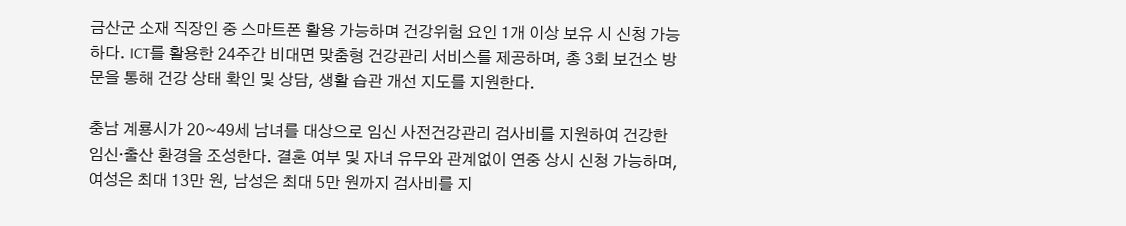금산군 소재 직장인 중 스마트폰 활용 가능하며 건강위험 요인 1개 이상 보유 시 신청 가능하다. ICT를 활용한 24주간 비대면 맞춤형 건강관리 서비스를 제공하며, 총 3회 보건소 방문을 통해 건강 상태 확인 및 상담, 생활 습관 개선 지도를 지원한다.

충남 계룡시가 20~49세 남녀를 대상으로 임신 사전건강관리 검사비를 지원하여 건강한 임신·출산 환경을 조성한다. 결혼 여부 및 자녀 유무와 관계없이 연중 상시 신청 가능하며, 여성은 최대 13만 원, 남성은 최대 5만 원까지 검사비를 지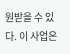원받을 수 있다. 이 사업은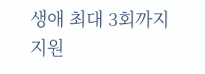생애 최대 3회까지 지원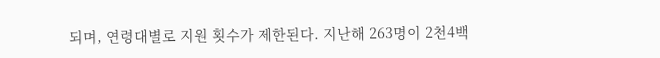되며, 연령대별로 지원 횟수가 제한된다. 지난해 263명이 2천4백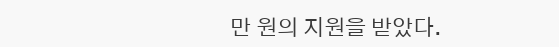만 원의 지원을 받았다.